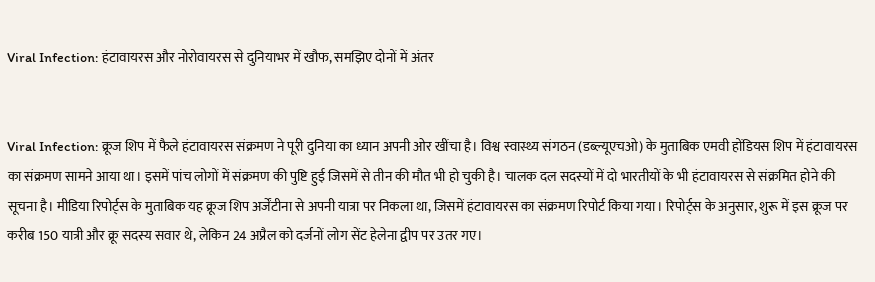Viral Infection: हंटावायरस और नोरोवायरस से दुनियाभर में खौफ, समझिए दोनों में अंतर


Viral Infection: क्रूज शिप में फैले हंटावायरस संक्रमण ने पूरी दुनिया का ध्यान अपनी ओर खींचा है। विश्व स्वास्थ्य संगठन (डब्ल्यूएचओ) के मुताबिक एमवी होंडियस शिप में हंटावायरस का संक्रमण सामने आया था। इसमें पांच लोगों में संक्रमण की पुष्टि हुई जिसमें से तीन की मौत भी हो चुकी है। चालक दल सदस्यों में दो भारतीयों के भी हंटावायरस से संक्रमित होने की सूचना है। मीडिया रिपोर्ट्स के मुताबिक यह क्रूज शिप अर्जेंटीना से अपनी यात्रा पर निकला था, जिसमें हंटावायरस का संक्रमण रिपोर्ट किया गया। रिपोर्ट्स के अनुसार, शुरू में इस क्रूज पर करीब 150 यात्री और क्रू सदस्य सवार थे, लेकिन 24 अप्रैल को दर्जनों लोग सेंट हेलेना द्वीप पर उतर गए।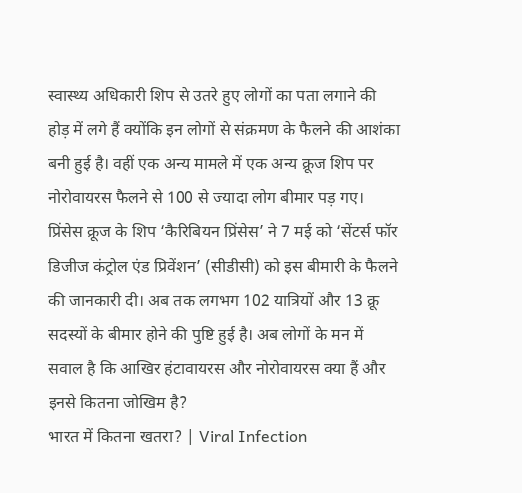स्वास्थ्य अधिकारी शिप से उतरे हुए लोगों का पता लगाने की होड़ में लगे हैं क्योंकि इन लोगों से संक्रमण के फैलने की आशंका बनी हुई है। वहीं एक अन्य मामले में एक अन्य क्रूज शिप पर नोरोवायरस फैलने से 100 से ज्यादा लोग बीमार पड़ गए। प्रिंसेस क्रूज के शिप ‘कैरिबियन प्रिंसेस’ ने 7 मई को ‘सेंटर्स फॉर डिजीज कंट्रोल एंड प्रिवेंशन’ (सीडीसी) को इस बीमारी के फैलने की जानकारी दी। अब तक लगभग 102 यात्रियों और 13 क्रू सदस्यों के बीमार होने की पुष्टि हुई है। अब लोगों के मन में सवाल है कि आखिर हंटावायरस और नोरोवायरस क्या हैं और इनसे कितना जोखिम है?
भारत में कितना खतरा? | Viral Infection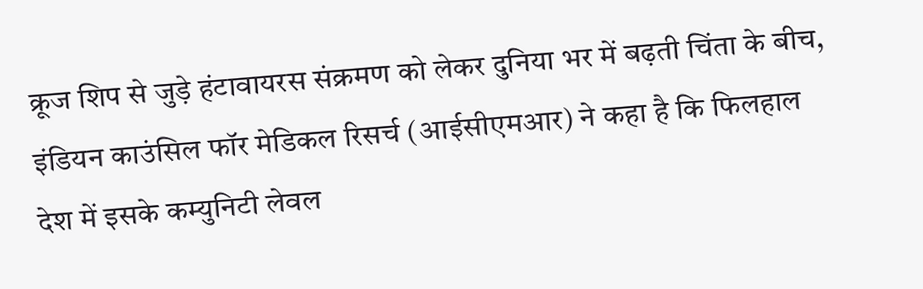क्रूज शिप से जुड़े हंटावायरस संक्रमण को लेकर दुनिया भर में बढ़ती चिंता के बीच, इंडियन काउंसिल फॉर मेडिकल रिसर्च (आईसीएमआर) ने कहा है कि फिलहाल देश में इसके कम्युनिटी लेवल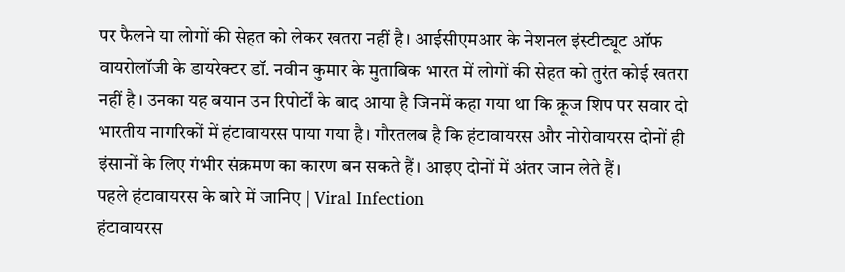पर फैलने या लोगों की सेहत को लेकर खतरा नहीं है। आईसीएमआर के नेशनल इंस्टीट्यूट ऑफ वायरोलॉजी के डायरेक्टर डॉ. नवीन कुमार के मुताबिक भारत में लोगों की सेहत को तुरंत कोई खतरा नहीं है। उनका यह बयान उन रिपोर्टों के बाद आया है जिनमें कहा गया था कि क्रूज शिप पर सवार दो भारतीय नागरिकों में हंटावायरस पाया गया है। गौरतलब है कि हंटावायरस और नोरोवायरस दोनों ही इंसानों के लिए गंभीर संक्रमण का कारण बन सकते हैं। आइए दोनों में अंतर जान लेते हैं।
पहले हंटावायरस के बारे में जानिए | Viral Infection
हंटावायरस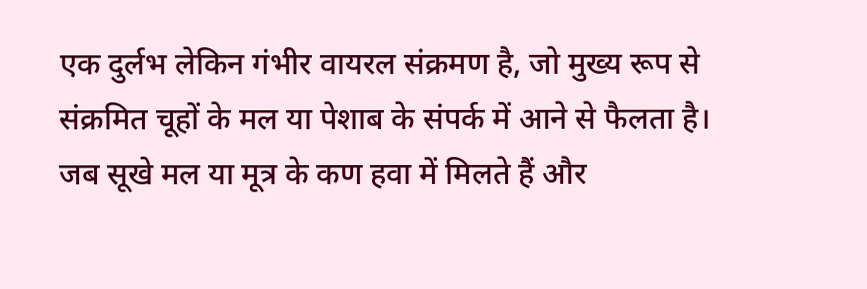एक दुर्लभ लेकिन गंभीर वायरल संक्रमण है, जो मुख्य रूप से संक्रमित चूहों के मल या पेशाब के संपर्क में आने से फैलता है। जब सूखे मल या मूत्र के कण हवा में मिलते हैं और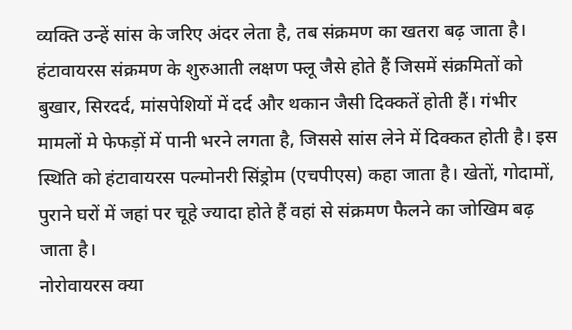व्यक्ति उन्हें सांस के जरिए अंदर लेता है, तब संक्रमण का खतरा बढ़ जाता है। हंटावायरस संक्रमण के शुरुआती लक्षण फ्लू जैसे होते हैं जिसमें संक्रमितों को बुखार, सिरदर्द, मांसपेशियों में दर्द और थकान जैसी दिक्कतें होती हैं। गंभीर मामलों मे फेफड़ों में पानी भरने लगता है, जिससे सांस लेने में दिक्कत होती है। इस स्थिति को हंटावायरस पल्मोनरी सिंड्रोम (एचपीएस) कहा जाता है। खेतों, गोदामों, पुराने घरों में जहां पर चूहे ज्यादा होते हैं वहां से संक्रमण फैलने का जोखिम बढ़ जाता है।
नोरोवायरस क्या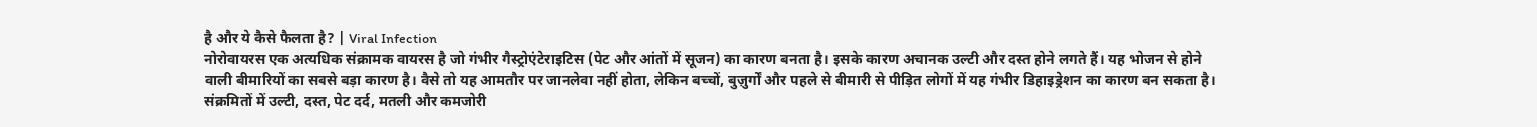है और ये कैसे फैलता है? | Viral Infection
नोरोवायरस एक अत्यधिक संक्रामक वायरस है जो गंभीर गैस्ट्रोएंटेराइटिस (पेट और आंतों में सूजन) का कारण बनता है। इसके कारण अचानक उल्टी और दस्त होने लगते हैं। यह भोजन से होने वाली बीमारियों का सबसे बड़ा कारण है। वैसे तो यह आमतौर पर जानलेवा नहीं होता, लेकिन बच्चों, बुज़ुर्गों और पहले से बीमारी से पीड़ित लोगों में यह गंभीर डिहाइड्रेशन का कारण बन सकता है। संक्रमितों में उल्टी, दस्त, पेट दर्द, मतली और कमजोरी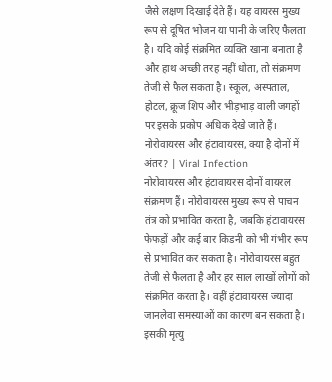जैसे लक्षण दिखाई देते हैं। यह वायरस मुख्य रूप से दूषित भोजन या पानी के जरिए फैलता है। यदि कोई संक्रमित व्यक्ति खाना बनाता है और हाथ अच्छी तरह नहीं धोता, तो संक्रमण तेजी से फैल सकता है। स्कूल, अस्पताल, होटल, क्रूज शिप और भीड़भाड़ वाली जगहों पर इसके प्रकोप अधिक देखे जाते हैं।
नोरोवायरस और हंटावायरस, क्या है दोनों में अंतर? | Viral Infection
नोरोवायरस और हंटावायरस दोनों वायरल संक्रमण हैं। नोरोवायरस मुख्य रूप से पाचन तंत्र को प्रभावित करता है, जबकि हंटावायरस फेफड़ों और कई बार किडनी को भी गंभीर रूप से प्रभावित कर सकता है। नोरोवायरस बहुत तेजी से फैलता है और हर साल लाखों लोगों को संक्रमित करता है। वहीं हंटावायरस ज्यादा जानलेवा समस्याओं का कारण बन सकता है। इसकी मृत्यु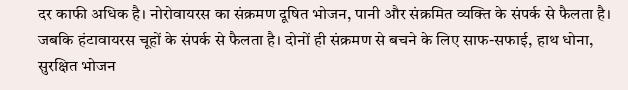दर काफी अधिक है। नोरोवायरस का संक्रमण दूषित भोजन, पानी और संक्रमित व्यक्ति के संपर्क से फैलता है। जबकि हंटावायरस चूहों के संपर्क से फैलता है। दोनों ही संक्रमण से बचने के लिए साफ-सफाई, हाथ धोना, सुरक्षित भोजन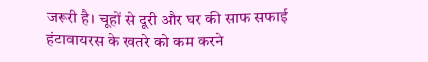जरूरी है। चूहों से दूरी और घर की साफ सफाई हंटावायरस के खतरे को कम करने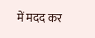में मदद कर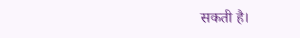सकती है।